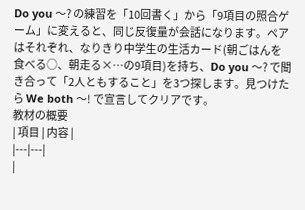Do you 〜? の練習を「10回書く」から「9項目の照合ゲーム」に変えると、同じ反復量が会話になります。ペアはそれぞれ、なりきり中学生の生活カード(朝ごはんを食べる○、朝走る×…の9項目)を持ち、Do you 〜? で聞き合って「2人ともすること」を3つ探します。見つけたら We both 〜! で宣言してクリアです。
教材の概要
| 項目 | 内容 |
|---|---|
|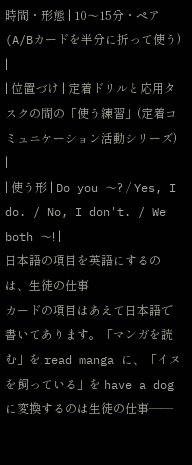時間・形態 | 10〜15分・ペア(A/Bカードを半分に折って使う) |
| 位置づけ | 定着ドリルと応用タスクの間の「使う練習」(定着コミュニケーション活動シリーズ) |
| 使う形 | Do you 〜? / Yes, I do. / No, I don't. / We both 〜! |
日本語の項目を英語にするのは、生徒の仕事
カードの項目はあえて日本語で書いてあります。「マンガを読む」を read manga に、「イヌを飼っている」を have a dog に変換するのは生徒の仕事——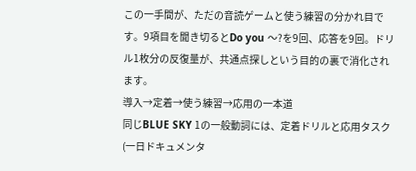この一手間が、ただの音読ゲームと使う練習の分かれ目です。9項目を聞き切るとDo you 〜?を9回、応答を9回。ドリル1枚分の反復量が、共通点探しという目的の裏で消化されます。
導入→定着→使う練習→応用の一本道
同じBLUE SKY 1の一般動詞には、定着ドリルと応用タスク(一日ドキュメンタ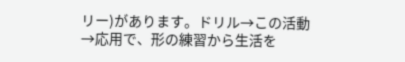リー)があります。ドリル→この活動→応用で、形の練習から生活を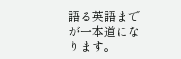語る英語までが一本道になります。